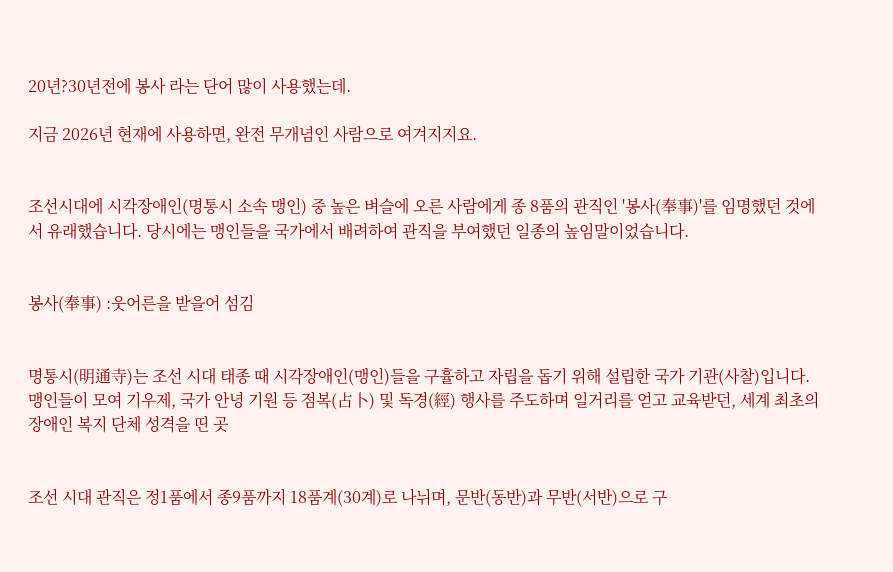20년?30년전에 봉사 라는 단어 많이 사용했는데.

지금 2026년 현재에 사용하면, 완전 무개념인 사람으로 여겨지지요.


조선시대에 시각장애인(명통시 소속 맹인) 중 높은 벼슬에 오른 사람에게 종 8품의 관직인 '봉사(奉事)'를 임명했던 것에서 유래했습니다. 당시에는 맹인들을 국가에서 배려하여 관직을 부여했던 일종의 높임말이었습니다.


봉사(奉事) :웃어른을 받을어 섬김


명통시(明通寺)는 조선 시대 태종 때 시각장애인(맹인)들을 구휼하고 자립을 돕기 위해 설립한 국가 기관(사찰)입니다. 맹인들이 모여 기우제, 국가 안녕 기원 등 점복(占卜) 및 독경(經) 행사를 주도하며 일거리를 얻고 교육받던, 세계 최초의 장애인 복지 단체 성격을 띤 곳


조선 시대 관직은 정1품에서 종9품까지 18품계(30계)로 나뉘며, 문반(동반)과 무반(서반)으로 구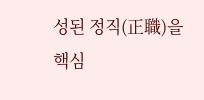성된 정직(正職)을 핵심